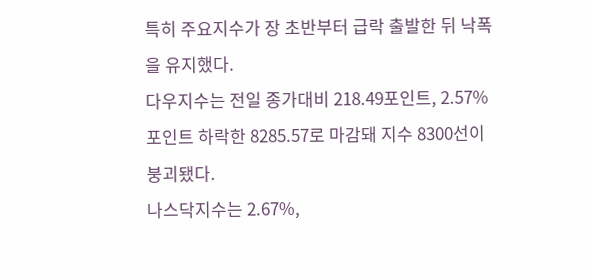특히 주요지수가 장 초반부터 급락 출발한 뒤 낙폭을 유지했다.
다우지수는 전일 종가대비 218.49포인트, 2.57% 포인트 하락한 8285.57로 마감돼 지수 8300선이 붕괴됐다.
나스닥지수는 2.67%,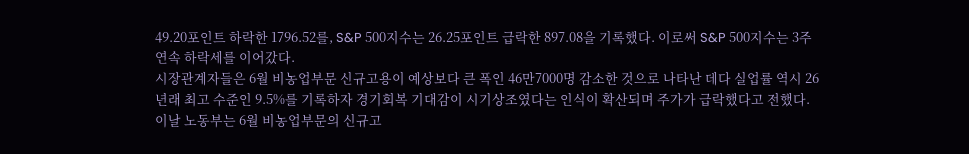49.20포인트 하락한 1796.52를, S&P 500지수는 26.25포인트 급락한 897.08을 기록했다. 이로써 S&P 500지수는 3주 연속 하락세를 이어갔다.
시장관계자들은 6월 비농업부문 신규고용이 예상보다 큰 폭인 46만7000명 감소한 것으로 나타난 데다 실업률 역시 26년래 최고 수준인 9.5%를 기록하자 경기회복 기대감이 시기상조였다는 인식이 확산되며 주가가 급락했다고 전했다.
이날 노동부는 6월 비농업부문의 신규고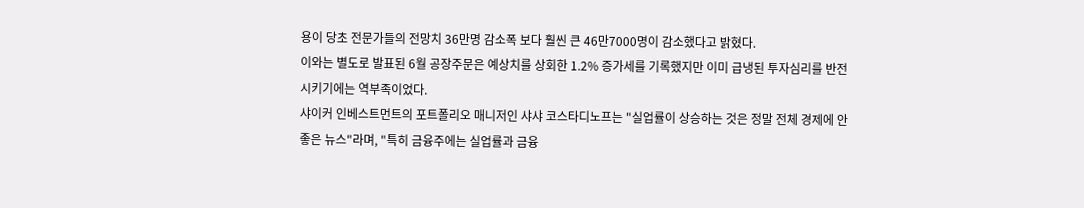용이 당초 전문가들의 전망치 36만명 감소폭 보다 훨씬 큰 46만7000명이 감소했다고 밝혔다.
이와는 별도로 발표된 6월 공장주문은 예상치를 상회한 1.2% 증가세를 기록했지만 이미 급냉된 투자심리를 반전시키기에는 역부족이었다.
샤이커 인베스트먼트의 포트폴리오 매니저인 샤샤 코스타디노프는 "실업률이 상승하는 것은 정말 전체 경제에 안좋은 뉴스"라며, "특히 금융주에는 실업률과 금융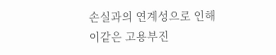손실과의 연계성으로 인해 이같은 고용부진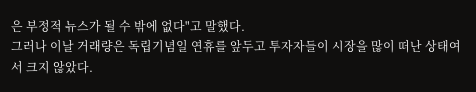은 부정적 뉴스가 될 수 밖에 없다"고 말했다.
그러나 이날 거래량은 독립기념일 연휴를 앞두고 투자자들이 시장을 많이 떠난 상태여서 크지 않았다.